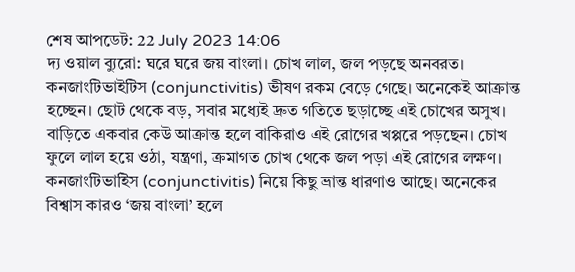শেষ আপডেট: 22 July 2023 14:06
দ্য ওয়াল ব্যুরো: ঘরে ঘরে জয় বাংলা। চোখ লাল, জল পড়ছে অনবরত। কনজাংটিভাইটিস (conjunctivitis) ভীষণ রকম বেড়ে গেছে। অনেকেই আক্রান্ত হচ্ছেন। ছোট থেকে বড়, সবার মধ্যেই দ্রুত গতিতে ছড়াচ্ছে এই চোখের অসুখ। বাড়িতে একবার কেউ আক্রান্ত হলে বাকিরাও এই রোগের খপ্পরে পড়ছেন। চোখ ফুলে লাল হয়ে ওঠা, যন্ত্রণা, ক্রমাগত চোখ থেকে জল পড়া এই রোগের লক্ষণ।
কনজাংটিভাইিস (conjunctivitis) নিয়ে কিছু ভ্রান্ত ধারণাও আছে। অনেকের বিশ্বাস কারও ‘জয় বাংলা’ হলে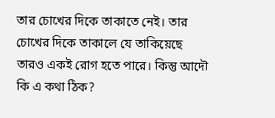তার চোখের দিকে তাকাতে নেই। তার চোখের দিকে তাকালে যে তাকিয়েছে তারও একই রোগ হতে পারে। কিন্তু আদৌ কি এ কথা ঠিক?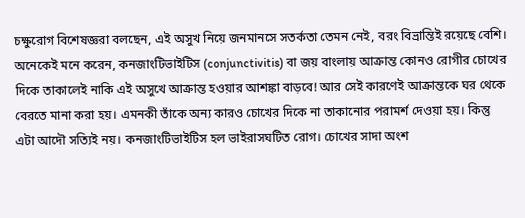চক্ষুরোগ বিশেষজ্ঞরা বলছেন, এই অসুখ নিয়ে জনমানসে সতর্কতা তেমন নেই, বরং বিভ্রান্তিই রয়েছে বেশি। অনেকেই মনে করেন, কনজাংটিভাইটিস (conjunctivitis) বা জয় বাংলায় আক্রান্ত কোনও রোগীর চোখের দিকে তাকালেই নাকি এই অসুখে আক্রান্ত হওয়ার আশঙ্কা বাড়বে! আর সেই কারণেই আক্রান্তকে ঘর থেকে বেরতে মানা করা হয়। এমনকী তাঁকে অন্য কারও চোখের দিকে না তাকানোর পরামর্শ দেওয়া হয়। কিন্তু এটা আদৌ সত্যিই নয়। কনজাংটিভাইটিস হল ভাইরাসঘটিত রোগ। চোখের সাদা অংশ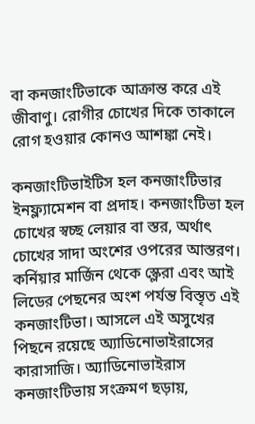বা কনজাংটিভাকে আক্রান্ত করে এই জীবাণু। রোগীর চোখের দিকে তাকালে রোগ হওয়ার কোনও আশঙ্কা নেই।

কনজাংটিভাইটিস হল কনজাংটিভার ইনফ্ল্যামেশন বা প্রদাহ। কনজাংটিভা হল চোখের স্বচ্ছ লেয়ার বা স্তর, অর্থাৎ চোখের সাদা অংশের ওপরের আস্তরণ। কর্নিয়ার মার্জিন থেকে স্ক্লেরা এবং আই লিডের পেছনের অংশ পর্যন্ত বিস্তৃত এই কনজাংটিভা। আসলে এই অসুখের পিছনে রয়েছে অ্যাডিনোভাইরাসের কারাসাজি। অ্যাডিনোভাইরাস কনজাংটিভায় সংক্রমণ ছড়ায়,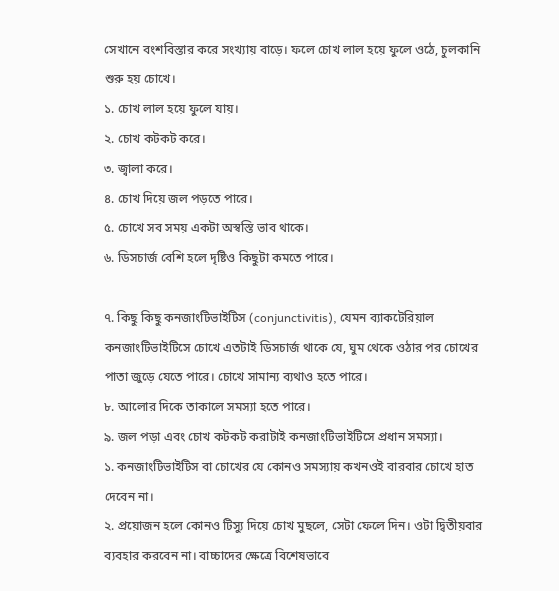সেখানে বংশবিস্তার করে সংখ্যায় বাড়ে। ফলে চোখ লাল হয়ে ফুলে ওঠে, চুলকানি শুরু হয় চোখে।
১. চোখ লাল হয়ে ফুলে যায়।
২. চোখ কটকট করে।
৩. জ্বালা করে।
৪. চোখ দিয়ে জল পড়তে পারে।
৫. চোখে সব সময় একটা অস্বস্তি ভাব থাকে।
৬. ডিসচার্জ বেশি হলে দৃষ্টিও কিছুটা কমতে পারে।

৭. কিছু কিছু কনজাংটিভাইটিস (conjunctivitis), যেমন ব্যাকটেরিয়াল কনজাংটিভাইটিসে চোখে এতটাই ডিসচার্জ থাকে যে, ঘুম থেকে ওঠার পর চোখের পাতা জুড়ে যেতে পারে। চোখে সামান্য ব্যথাও হতে পারে।
৮. আলোর দিকে তাকালে সমস্যা হতে পারে।
৯. জল পড়া এবং চোখ কটকট করাটাই কনজাংটিভাইটিসে প্রধান সমস্যা।
১. কনজাংটিভাইটিস বা চোখের যে কোনও সমস্যায় কখনওই বারবার চোখে হাত দেবেন না।
২. প্রয়োজন হলে কোনও টিস্যু দিয়ে চোখ মুছলে, সেটা ফেলে দিন। ওটা দ্বিতীয়বার ব্যবহার করবেন না। বাচ্চাদের ক্ষেত্রে বিশেষভাবে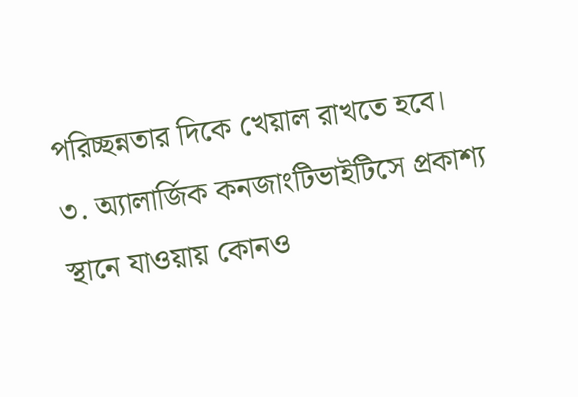পরিচ্ছন্নতার দিকে খেয়াল রাখতে হবে।
৩. অ্যালার্জিক কনজাংটিভাইটিসে প্রকাশ্য স্থানে যাওয়ায় কোনও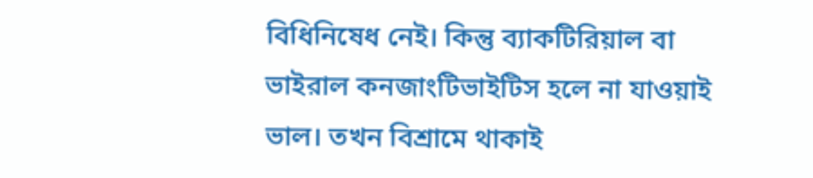বিধিনিষেধ নেই। কিন্তু ব্যাকটিরিয়াল বা ভাইরাল কনজাংটিভাইটিস হলে না যাওয়াই ভাল। তখন বিশ্রামে থাকাই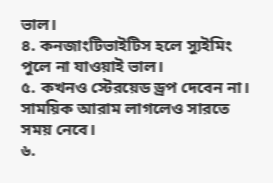ভাল।
৪. কনজাংটিভাইটিস হলে স্যুইমিং পুলে না যাওয়াই ভাল।
৫. কখনও স্টেরয়েড ড্রপ দেবেন না। সাময়িক আরাম লাগলেও সারতে সময় নেবে।
৬.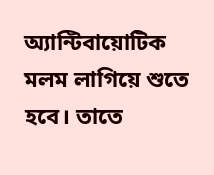অ্যান্টিবায়োটিক মলম লাগিয়ে শুতে হবে। তাতে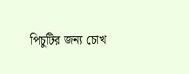পিচুটির জন্য চোখ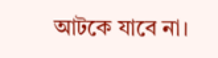আটকে যাবে না।